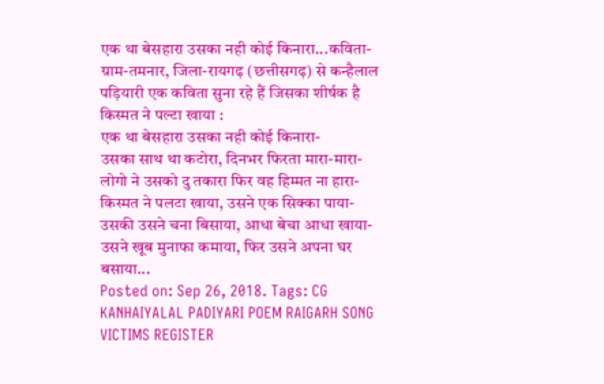एक था बेसहारा उसका नही कोई किनारा...कविता-
ग्राम-तमनार, जिला-रायगढ़ (छत्तीसगढ़) से कन्हैलाल पड़ियारी एक कविता सुना रहे हैं जिसका शीर्षक है किस्मत ने पल्टा खाया :
एक था बेसहारा उसका नही कोई किनारा-
उसका साथ था कटोरा, दिनभर फिरता मारा-मारा-
लोगो ने उसको दु तकारा फिर वह हिम्मत ना हारा-
किस्मत ने पलटा खाया, उसने एक सिक्का पाया-
उसकी उसने चना बिसाया, आधा बेचा आधा खाया-
उसने खूब मुनाफा कमाया, फिर उसने अपना घर बसाया...
Posted on: Sep 26, 2018. Tags: CG KANHAIYALAL PADIYARI POEM RAIGARH SONG VICTIMS REGISTER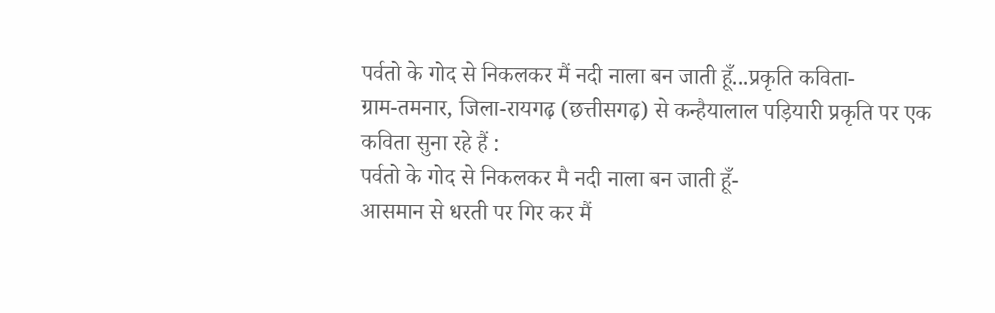पर्वतो के गोद से निकलकर मैं नदी नाला बन जाती हूँ...प्रकृति कविता-
ग्राम-तमनार, जिला-रायगढ़ (छत्तीसगढ़) से कन्हैयालाल पड़ियारी प्रकृति पर एक कविता सुना रहे हैं :
पर्वतो के गोद से निकलकर मै नदी नाला बन जाती हूँ-
आसमान से धरती पर गिर कर मैं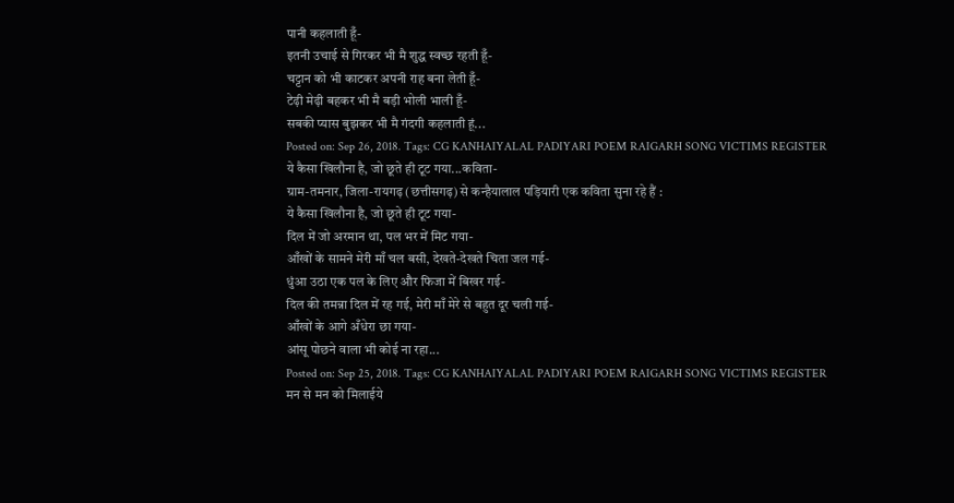पानी कहलाती हूँ-
इतनी उचाई से गिरकर भी मै शुद्ध स्वच्छ रहती हूँ-
चट्टान को भी काटकर अपनी राह बना लेती हूँ-
टेढ़ी मेढ़ी बहकर भी मै बड़ी भोली भाली हूँ-
सबकी प्यास बुझकर भी मै गंदगी कहलाती हूं...
Posted on: Sep 26, 2018. Tags: CG KANHAIYALAL PADIYARI POEM RAIGARH SONG VICTIMS REGISTER
ये कैसा खिलौना है, जो छूते ही टूट गया...कविता-
ग्राम-तमनार, जिला-रायगढ़ (छत्तीसगढ़) से कन्हैयालाल पड़ियारी एक कविता सुना रहे हैं :
ये कैसा खिलौना है, जो छूते ही टूट गया-
दिल में जो अरमान था, पल भर में मिट गया-
आँखों के सामने मेरी माँ चल बसी, देखते-देखते चिता जल गई-
धुंआ उठा एक पल के लिए और फिजा में बिखर गई-
दिल की तमन्ना दिल में रह गई, मेरी माँ मेरे से बहुत दूर चली गई-
आँखों के आगे अँधेरा छा गया-
आंसू पोछने वाला भी कोई ना रहा...
Posted on: Sep 25, 2018. Tags: CG KANHAIYALAL PADIYARI POEM RAIGARH SONG VICTIMS REGISTER
मन से मन को मिलाईये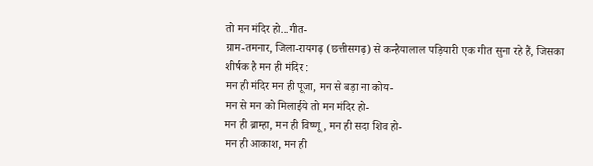तो मन मंदिर हो...गीत-
ग्राम-तमनार, जिला-रायगढ़ (छत्तीसगढ़) से कन्हैयालाल पड़ियारी एक गीत सुना रहे हैं, जिसका शीर्षक है मन ही मंदिर :
मन ही मंदिर मन ही पूजा, मन से बड़ा ना कोय-
मन से मन को मिलाईये तो मन मंदिर हो-
मन ही ब्राम्हा, मन ही विष्णू, मन ही सदा शिव हो-
मन ही आकाश, मन ही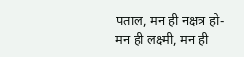पताल, मन ही नक्षत्र हो-
मन ही लक्ष्मी, मन ही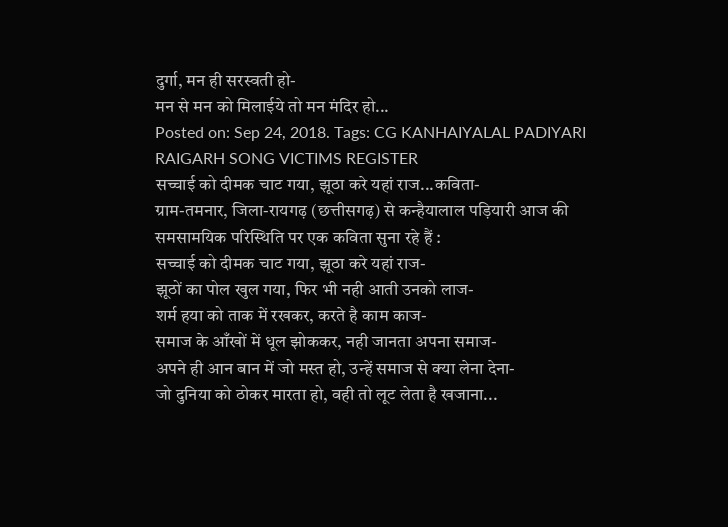दुर्गा, मन ही सरस्वती हो-
मन से मन को मिलाईये तो मन मंदिर हो...
Posted on: Sep 24, 2018. Tags: CG KANHAIYALAL PADIYARI RAIGARH SONG VICTIMS REGISTER
सच्चाई को दीमक चाट गया, झूठा करे यहां राज...कविता-
ग्राम-तमनार, जिला-रायगढ़ (छत्तीसगढ़) से कन्हैयालाल पड़ियारी आज की समसामयिक परिस्थिति पर एक कविता सुना रहे हैं :
सच्चाई को दीमक चाट गया, झूठा करे यहां राज-
झूठों का पोल खुल गया, फिर भी नही आती उनको लाज-
शर्म हया को ताक में रखकर, करते है काम काज-
समाज के आँखों में धूल झोककर, नही जानता अपना समाज-
अपने ही आन बान में जो मस्त हो, उन्हें समाज से क्या लेना देना-
जो दुनिया को ठोकर मारता हो, वही तो लूट लेता है खजाना...